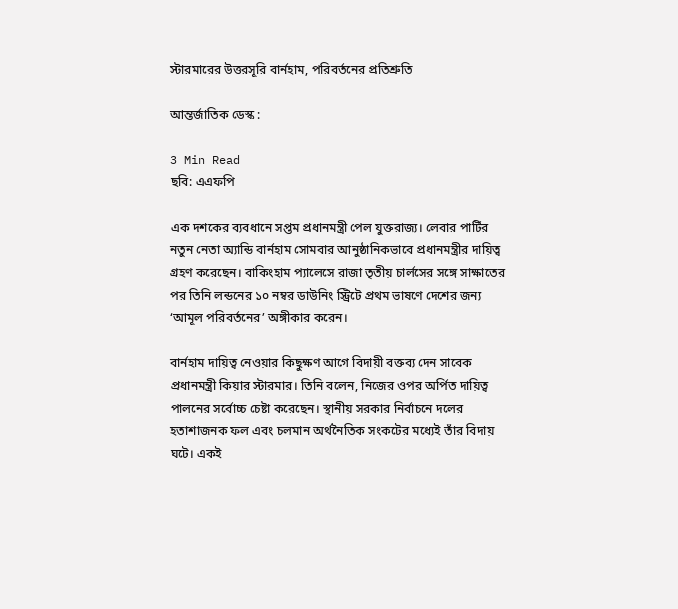স্টারমারের উত্তরসূরি বার্নহাম, পরিবর্তনের প্রতিশ্রুতি

আন্তর্জাতিক ডেস্ক :

3 Min Read
ছবি: এএফপি

এক দশকের ব্যবধানে সপ্তম প্রধানমন্ত্রী পেল যুক্তরাজ্য। লেবার পার্টির নতুন নেতা অ্যান্ডি বার্নহাম সোমবার আনুষ্ঠানিকভাবে প্রধানমন্ত্রীর দায়িত্ব গ্রহণ করেছেন। বাকিংহাম প্যালেসে রাজা তৃতীয় চার্লসের সঙ্গে সাক্ষাতের পর তিনি লন্ডনের ১০ নম্বর ডাউনিং স্ট্রিটে প্রথম ভাষণে দেশের জন্য ‘আমূল পরিবর্তনের’ অঙ্গীকার করেন।

বার্নহাম দায়িত্ব নেওয়ার কিছুক্ষণ আগে বিদায়ী বক্তব্য দেন সাবেক প্রধানমন্ত্রী কিয়ার স্টারমার। তিনি বলেন, নিজের ওপর অর্পিত দায়িত্ব পালনের সর্বোচ্চ চেষ্টা করেছেন। স্থানীয় সরকার নির্বাচনে দলের হতাশাজনক ফল এবং চলমান অর্থনৈতিক সংকটের মধ্যেই তাঁর বিদায় ঘটে। একই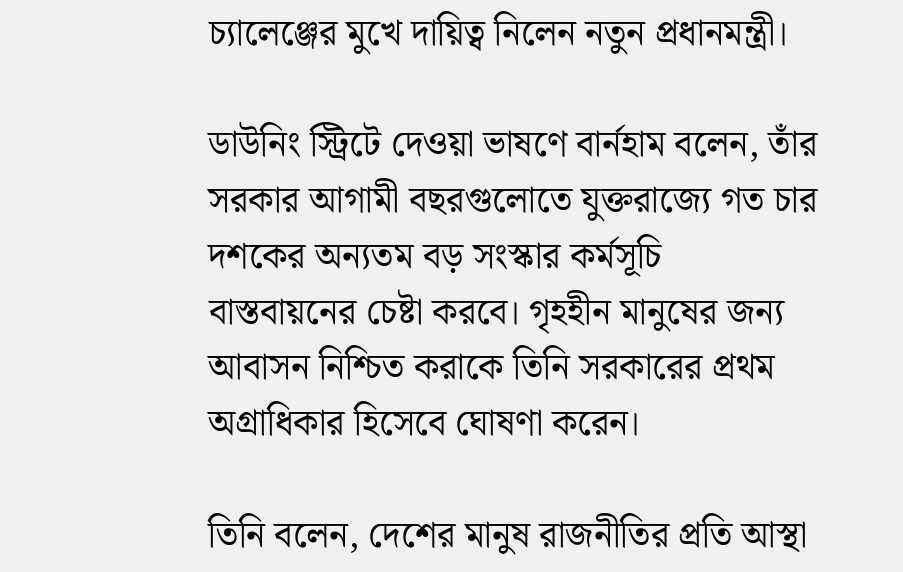চ্যালেঞ্জের মুখে দায়িত্ব নিলেন নতুন প্রধানমন্ত্রী।

ডাউনিং স্ট্রিটে দেওয়া ভাষণে বার্নহাম বলেন, তাঁর সরকার আগামী বছরগুলোতে যুক্তরাজ্যে গত চার দশকের অন্যতম বড় সংস্কার কর্মসূচি বাস্তবায়নের চেষ্টা করবে। গৃহহীন মানুষের জন্য আবাসন নিশ্চিত করাকে তিনি সরকারের প্রথম অগ্রাধিকার হিসেবে ঘোষণা করেন।

তিনি বলেন, দেশের মানুষ রাজনীতির প্রতি আস্থা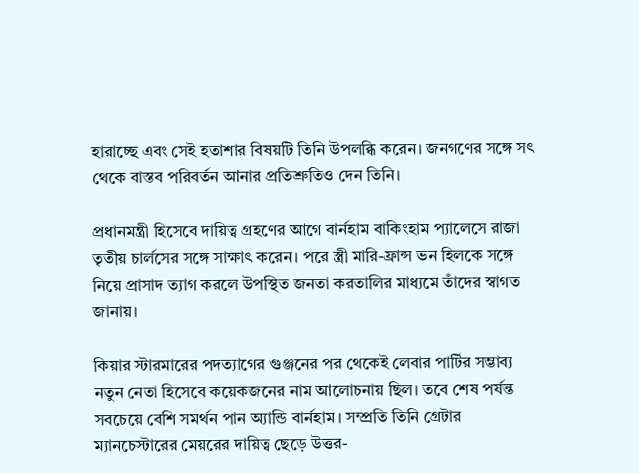হারাচ্ছে এবং সেই হতাশার বিষয়টি তিনি উপলব্ধি করেন। জনগণের সঙ্গে সৎ থেকে বাস্তব পরিবর্তন আনার প্রতিশ্রুতিও দেন তিনি।

প্রধানমন্ত্রী হিসেবে দায়িত্ব গ্রহণের আগে বার্নহাম বাকিংহাম প্যালেসে রাজা তৃতীয় চার্লসের সঙ্গে সাক্ষাৎ করেন। পরে স্ত্রী মারি-ফ্রান্স ভন হিলকে সঙ্গে নিয়ে প্রাসাদ ত্যাগ করলে উপস্থিত জনতা করতালির মাধ্যমে তাঁদের স্বাগত জানায়।

কিয়ার স্টারমারের পদত্যাগের গুঞ্জনের পর থেকেই লেবার পার্টির সম্ভাব্য নতুন নেতা হিসেবে কয়েকজনের নাম আলোচনায় ছিল। তবে শেষ পর্যন্ত সবচেয়ে বেশি সমর্থন পান অ্যান্ডি বার্নহাম। সম্প্রতি তিনি গ্রেটার ম্যানচেস্টারের মেয়রের দায়িত্ব ছেড়ে উত্তর-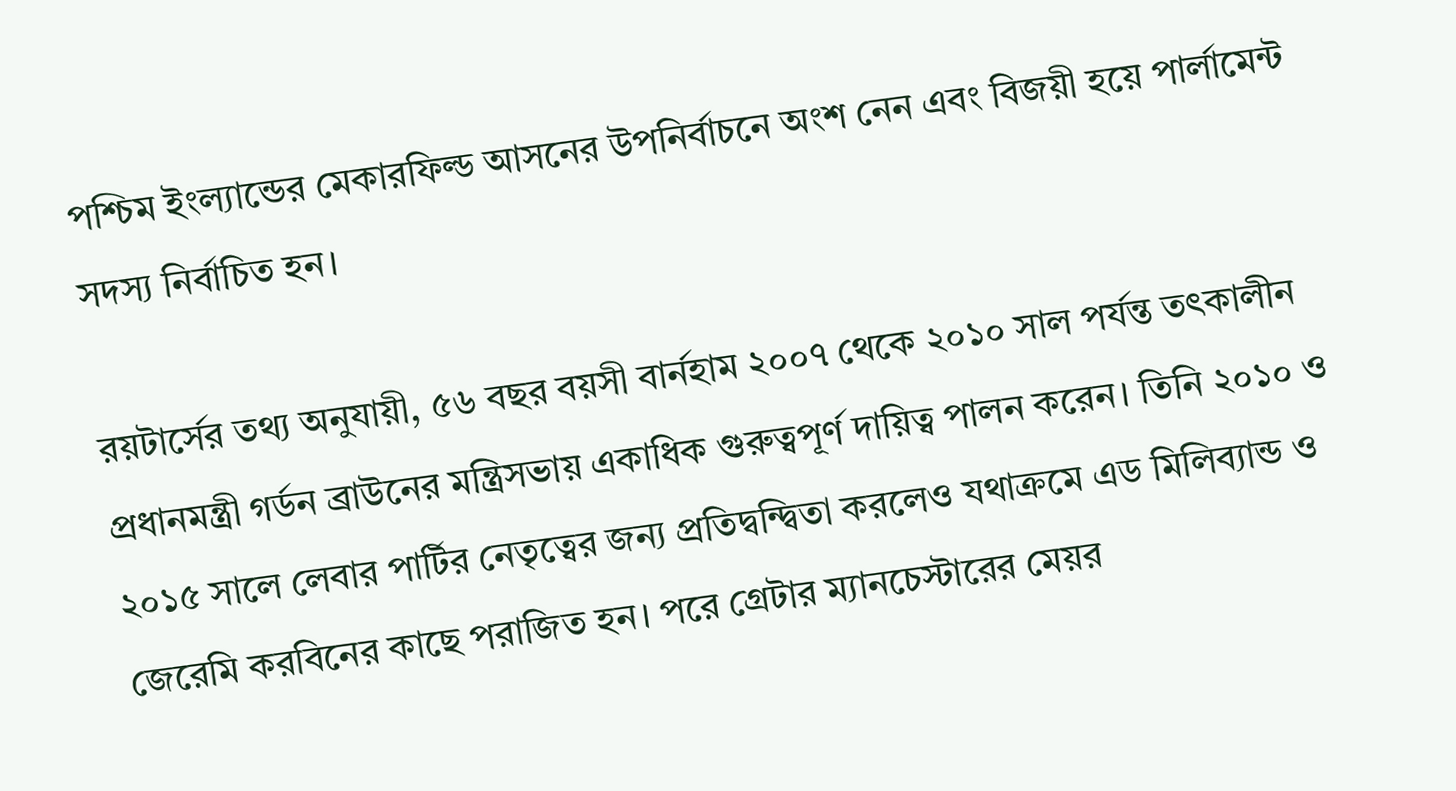পশ্চিম ইংল্যান্ডের মেকারফিল্ড আসনের উপনির্বাচনে অংশ নেন এবং বিজয়ী হয়ে পার্লামেন্ট সদস্য নির্বাচিত হন।

রয়টার্সের তথ্য অনুযায়ী, ৫৬ বছর বয়সী বার্নহাম ২০০৭ থেকে ২০১০ সাল পর্যন্ত তৎকালীন প্রধানমন্ত্রী গর্ডন ব্রাউনের মন্ত্রিসভায় একাধিক গুরুত্বপূর্ণ দায়িত্ব পালন করেন। তিনি ২০১০ ও ২০১৫ সালে লেবার পার্টির নেতৃত্বের জন্য প্রতিদ্বন্দ্বিতা করলেও যথাক্রমে এড মিলিব্যান্ড ও জেরেমি করবিনের কাছে পরাজিত হন। পরে গ্রেটার ম্যানচেস্টারের মেয়র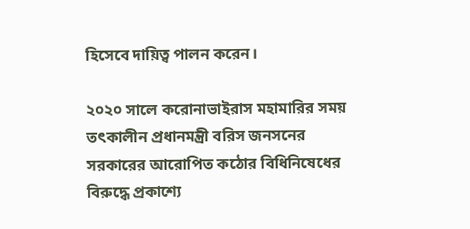হিসেবে দায়িত্ব পালন করেন।

২০২০ সালে করোনাভাইরাস মহামারির সময় তৎকালীন প্রধানমন্ত্রী বরিস জনসনের সরকারের আরোপিত কঠোর বিধিনিষেধের বিরুদ্ধে প্রকাশ্যে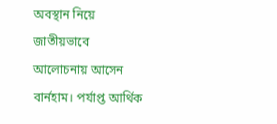অবস্থান নিয়ে জাতীয়ভাবে আলোচনায় আসেন বার্নহাম। পর্যাপ্ত আর্থিক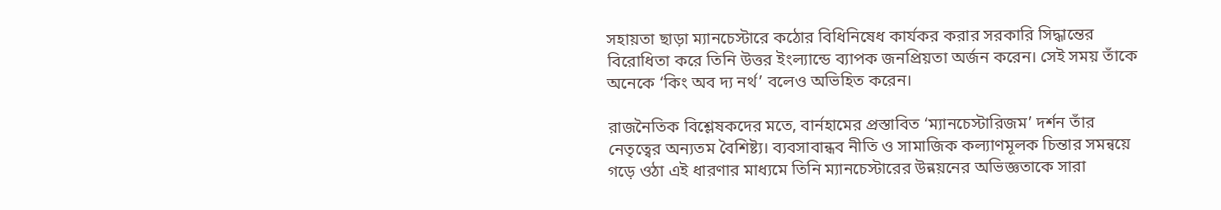সহায়তা ছাড়া ম্যানচেস্টারে কঠোর বিধিনিষেধ কার্যকর করার সরকারি সিদ্ধান্তের বিরোধিতা করে তিনি উত্তর ইংল্যান্ডে ব্যাপক জনপ্রিয়তা অর্জন করেন। সেই সময় তাঁকে অনেকে ‘কিং অব দ্য নর্থ’ বলেও অভিহিত করেন।

রাজনৈতিক বিশ্লেষকদের মতে, বার্নহামের প্রস্তাবিত ‘ম্যানচেস্টারিজম’ দর্শন তাঁর নেতৃত্বের অন্যতম বৈশিষ্ট্য। ব্যবসাবান্ধব নীতি ও সামাজিক কল্যাণমূলক চিন্তার সমন্বয়ে গড়ে ওঠা এই ধারণার মাধ্যমে তিনি ম্যানচেস্টারের উন্নয়নের অভিজ্ঞতাকে সারা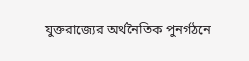যুক্তরাজ্যের অর্থনৈতিক পুনর্গঠনে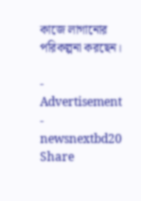কাজে লাগানোর পরিকল্পনা করছেন।

- Advertisement -
newsnextbd20
Share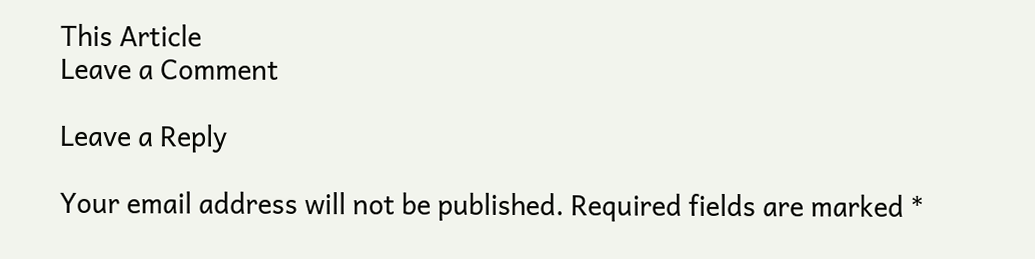This Article
Leave a Comment

Leave a Reply

Your email address will not be published. Required fields are marked *